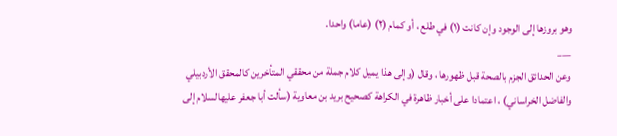وهو بروزها إلى الوجود وإن كانت (١) في طلع ، أو كمام (٢) (عاما) واحدا.
___
وعن الحدائق الجزم بالصحة قبل ظهورها ، وقال (وإلى هذا يميل كلام جملة من محققي المتأخرين كالمحقق الأردبيلي والفاضل الخراساني) ، اعتمادا على أخبار ظاهرة في الكراهة كصحيح بريد بن معاوية (سألت أبا جعفر عليهالسلام إلى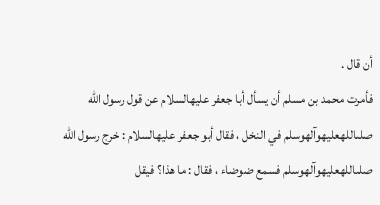أن قال .
فأمرت محمد بن مسلم أن يسأل أبا جعفر عليهالسلام عن قول رسول الله صلىاللهعليهوآلهوسلم في النخل ، فقال أبو جعفر عليهالسلام : خرج رسول الله صلىاللهعليهوآلهوسلم فسمع ضوضاء ، فقال : ما هذا؟ فيقل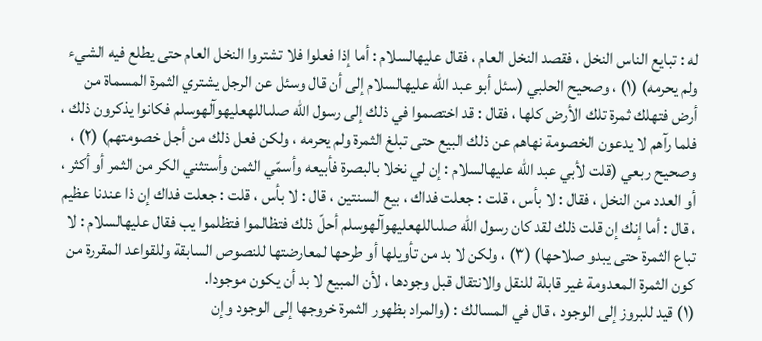له : تبايع الناس النخل ، فقصد النخل العام ، فقال عليهالسلام : أما إذا فعلوا فلا تشتروا النخل العام حتى يطلع فيه الشيء ولم يحرمه) (١) ، وصحيح الحلبي (سئل أبو عبد الله عليهالسلام إلى أن قال وسئل عن الرجل يشتري الثمرة المسماة من أرض فتهلك ثمرة تلك الأرض كلها ، فقال : قد اختصموا في ذلك إلى رسول الله صلىاللهعليهوآلهوسلم فكانوا يذكرون ذلك ، فلما رآهم لا يدعون الخصومة نهاهم عن ذلك البيع حتى تبلغ الثمرة ولم يحرمه ، ولكن فعل ذلك من أجل خصومتهم) (٢) ، وصحيح ربعي (قلت لأبي عبد الله عليهالسلام : إن لي نخلا بالبصرة فأبيعه وأسمّي الثمن وأستثني الكر من الثمر أو أكثر ، أو العدد من النخل ، فقال : لا بأس ، قلت : جعلت فداك ، بيع السنتين ، قال : لا بأس ، قلت : جعلت فداك إن ذا عندنا عظيم ، قال : أما إنك إن قلت ذلك لقد كان رسول الله صلىاللهعليهوآلهوسلم أحلّ ذلك فتظالموا فتظلموا يب فقال عليهالسلام : لا تباع الثمرة حتى يبدو صلاحها) (٣) ، ولكن لا بد من تأويلها أو طرحها لمعارضتها للنصوص السابقة وللقواعد المقررة من كون الثمرة المعدومة غير قابلة للنقل والانتقال قبل وجودها ، لأن المبيع لا بد أن يكون موجودا.
(١) قيد للبروز إلى الوجود ، قال في المسالك : (والمراد بظهور الثمرة خروجها إلى الوجود وإن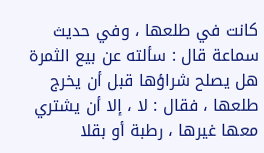كانت في طلعها ، وفي حديث سماعة قال : سألته عن بيع الثمرة هل يصلح شراؤها قبل أن يخرج طلعها ، فقال : لا ، إلا أن يشتري معها غيرها ، رطبة أو بقلا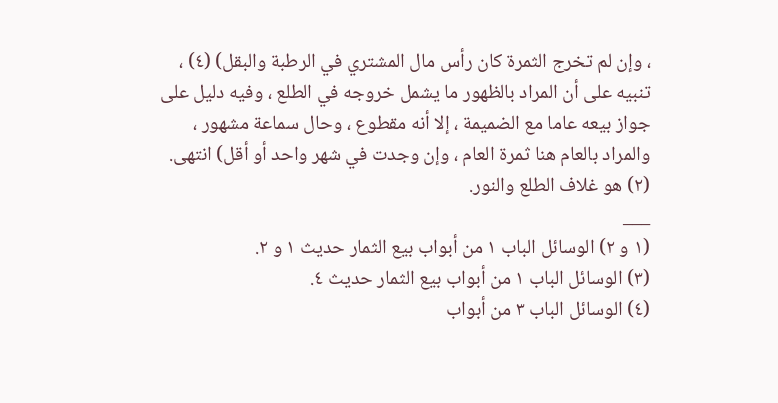، وإن لم تخرج الثمرة كان رأس مال المشتري في الرطبة والبقل) (٤) ، تنبيه على أن المراد بالظهور ما يشمل خروجه في الطلع ، وفيه دليل على جواز بيعه عاما مع الضميمة ، إلا أنه مقطوع ، وحال سماعة مشهور ، والمراد بالعام هنا ثمرة العام ، وإن وجدت في شهر واحد أو أقل) انتهى.
(٢) هو غلاف الطلع والنور.
___
(١ و ٢) الوسائل الباب ١ من أبواب بيع الثمار حديث ١ و ٢.
(٣) الوسائل الباب ١ من أبواب بيع الثمار حديث ٤.
(٤) الوسائل الباب ٣ من أبواب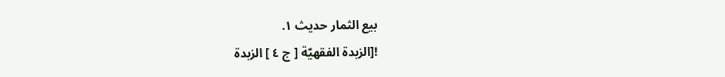بيع الثمار حديث ١.
![الزبدة الفقهيّة [ ج ٤ ] الزبدة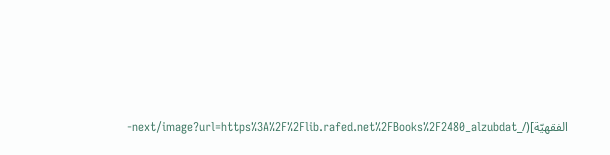الفقهيّة](/_next/image?url=https%3A%2F%2Flib.rafed.net%2FBooks%2F2480_alzubdat-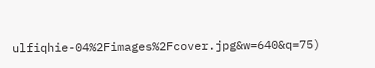ulfiqhie-04%2Fimages%2Fcover.jpg&w=640&q=75)